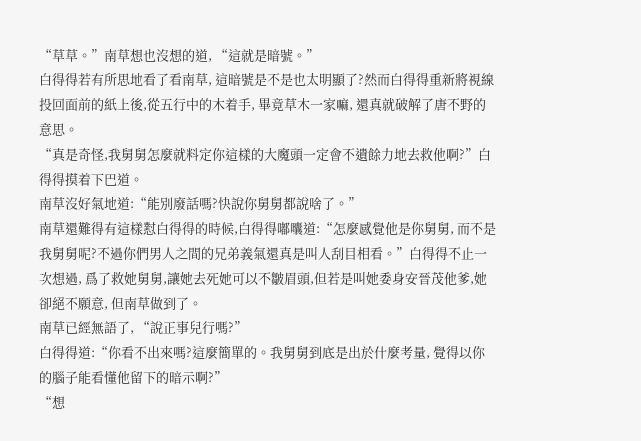“草草。”南草想也沒想的道, “這就是暗號。”
白得得若有所思地看了看南草, 這暗號是不是也太明顯了?然而白得得重新將視線投回面前的紙上後,從五行中的木着手, 畢竟草木一家嘛, 還真就破解了唐不野的意思。
“真是奇怪,我舅舅怎麼就料定你這樣的大魔頭一定會不遺餘力地去救他啊?”白得得摸着下巴道。
南草沒好氣地道:“能別廢話嗎?快說你舅舅都說啥了。”
南草還難得有這樣懟白得得的時候,白得得嘟囔道:“怎麼感覺他是你舅舅, 而不是我舅舅呢?不過你們男人之間的兄弟義氣還真是叫人刮目相看。”白得得不止一次想過, 爲了救她舅舅,讓她去死她可以不皺眉頭,但若是叫她委身安晉茂他爹,她卻絕不願意, 但南草做到了。
南草已經無語了, “說正事兒行嗎?”
白得得道:“你看不出來嗎?這麼簡單的。我舅舅到底是出於什麼考量, 覺得以你的腦子能看懂他留下的暗示啊?”
“想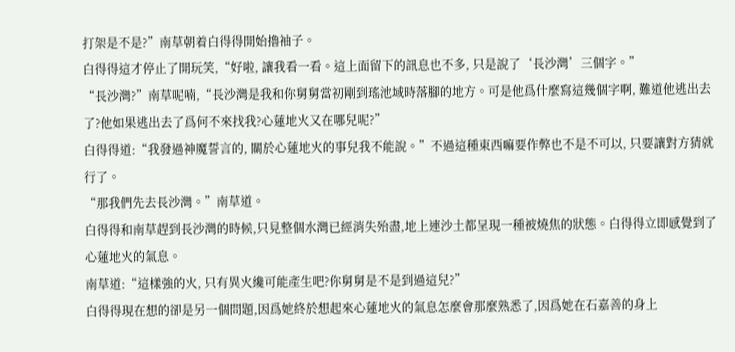打架是不是?”南草朝着白得得開始擼袖子。
白得得這才停止了開玩笑,“好啦, 讓我看一看。這上面留下的訊息也不多, 只是說了‘長沙灣’三個字。”
“長沙灣?”南草呢喃,“長沙灣是我和你舅舅當初剛到瑤池域時落腳的地方。可是他爲什麼寫這幾個字啊, 難道他逃出去了?他如果逃出去了爲何不來找我?心蓮地火又在哪兒呢?”
白得得道:“我發過神魔誓言的, 關於心蓮地火的事兒我不能說。”不過這種東西嘛要作弊也不是不可以, 只要讓對方猜就行了。
“那我們先去長沙灣。”南草道。
白得得和南草趕到長沙灣的時候,只見整個水灣已經消失殆盡,地上連沙土都呈現一種被燒焦的狀態。白得得立即感覺到了心蓮地火的氣息。
南草道:“這樣強的火, 只有異火纔可能產生吧?你舅舅是不是到過這兒?”
白得得現在想的卻是另一個問題,因爲她終於想起來心蓮地火的氣息怎麼會那麼熟悉了,因爲她在石嘉善的身上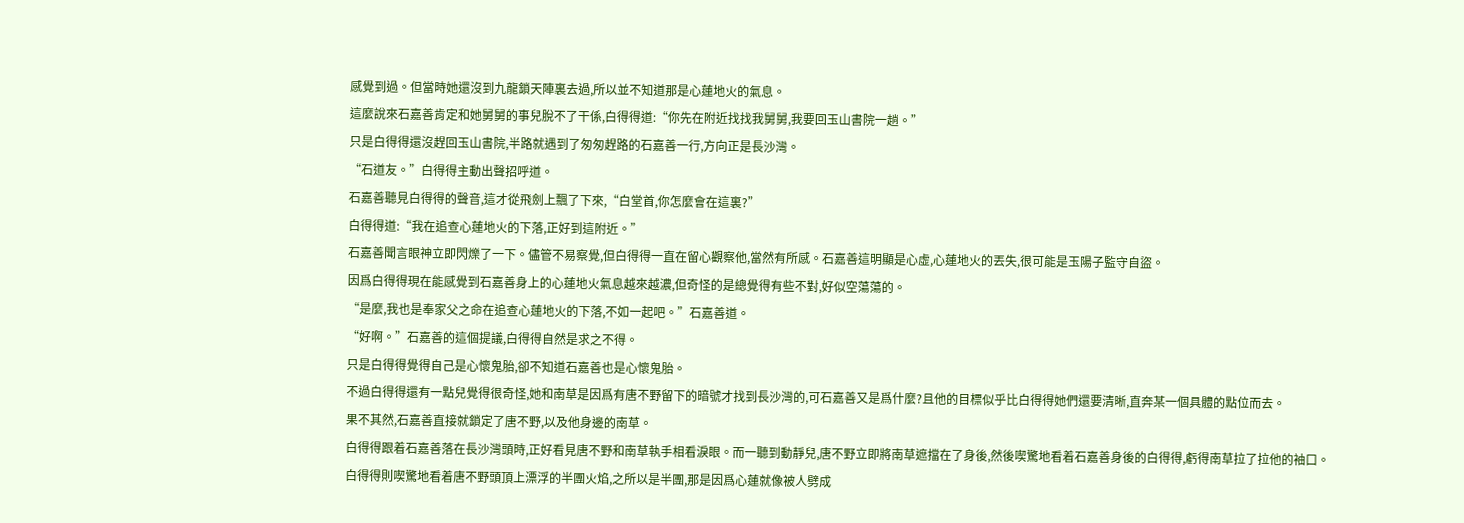感覺到過。但當時她還沒到九龍鎖天陣裏去過,所以並不知道那是心蓮地火的氣息。
這麼說來石嘉善肯定和她舅舅的事兒脫不了干係,白得得道:“你先在附近找找我舅舅,我要回玉山書院一趟。”
只是白得得還沒趕回玉山書院,半路就遇到了匆匆趕路的石嘉善一行,方向正是長沙灣。
“石道友。”白得得主動出聲招呼道。
石嘉善聽見白得得的聲音,這才從飛劍上飄了下來,“白堂首,你怎麼會在這裏?”
白得得道:“我在追查心蓮地火的下落,正好到這附近。”
石嘉善聞言眼神立即閃爍了一下。儘管不易察覺,但白得得一直在留心觀察他,當然有所感。石嘉善這明顯是心虛,心蓮地火的丟失,很可能是玉陽子監守自盜。
因爲白得得現在能感覺到石嘉善身上的心蓮地火氣息越來越濃,但奇怪的是總覺得有些不對,好似空蕩蕩的。
“是麼,我也是奉家父之命在追查心蓮地火的下落,不如一起吧。”石嘉善道。
“好啊。”石嘉善的這個提議,白得得自然是求之不得。
只是白得得覺得自己是心懷鬼胎,卻不知道石嘉善也是心懷鬼胎。
不過白得得還有一點兒覺得很奇怪,她和南草是因爲有唐不野留下的暗號才找到長沙灣的,可石嘉善又是爲什麼?且他的目標似乎比白得得她們還要清晰,直奔某一個具體的點位而去。
果不其然,石嘉善直接就鎖定了唐不野,以及他身邊的南草。
白得得跟着石嘉善落在長沙灣頭時,正好看見唐不野和南草執手相看淚眼。而一聽到動靜兒,唐不野立即將南草遮擋在了身後,然後喫驚地看着石嘉善身後的白得得,虧得南草拉了拉他的袖口。
白得得則喫驚地看着唐不野頭頂上漂浮的半團火焰,之所以是半團,那是因爲心蓮就像被人劈成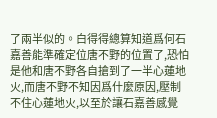了兩半似的。白得得總算知道爲何石嘉善能準確定位唐不野的位置了,恐怕是他和唐不野各自搶到了一半心蓮地火,而唐不野不知因爲什麼原因,壓制不住心蓮地火,以至於讓石嘉善感覺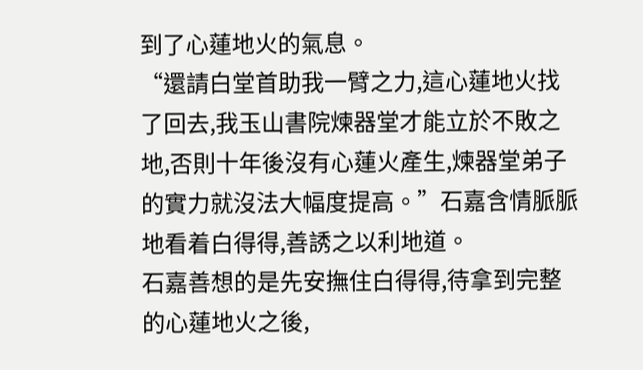到了心蓮地火的氣息。
“還請白堂首助我一臂之力,這心蓮地火找了回去,我玉山書院煉器堂才能立於不敗之地,否則十年後沒有心蓮火產生,煉器堂弟子的實力就沒法大幅度提高。”石嘉含情脈脈地看着白得得,善誘之以利地道。
石嘉善想的是先安撫住白得得,待拿到完整的心蓮地火之後,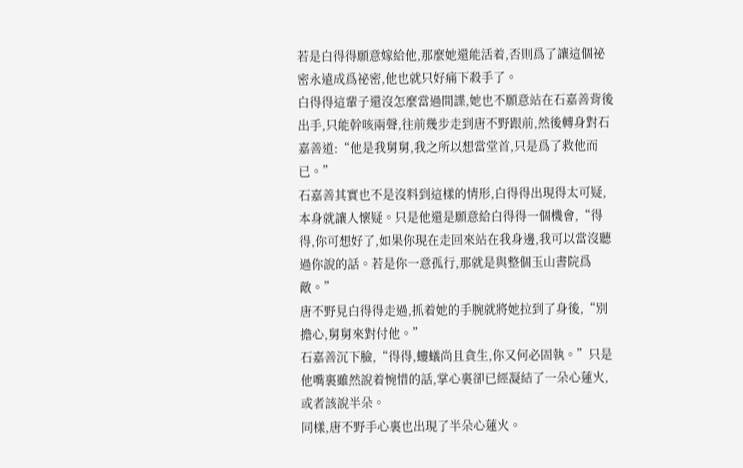若是白得得願意嫁給他,那麼她還能活着,否則爲了讓這個祕密永遠成爲祕密,他也就只好痛下殺手了。
白得得這輩子還沒怎麼當過間諜,她也不願意站在石嘉善背後出手,只能幹咳兩聲,往前幾步走到唐不野跟前,然後轉身對石嘉善道:“他是我舅舅,我之所以想當堂首,只是爲了救他而已。”
石嘉善其實也不是沒料到這樣的情形,白得得出現得太可疑,本身就讓人懷疑。只是他還是願意給白得得一個機會,“得得,你可想好了,如果你現在走回來站在我身邊,我可以當沒聽過你說的話。若是你一意孤行,那就是與整個玉山書院爲敵。”
唐不野見白得得走過,抓着她的手腕就將她拉到了身後,“別擔心,舅舅來對付他。”
石嘉善沉下臉,“得得,螻蟻尚且貪生,你又何必固執。”只是他嘴裏雖然說着惋惜的話,掌心裏卻已經凝結了一朵心蓮火,或者該說半朵。
同樣,唐不野手心裏也出現了半朵心蓮火。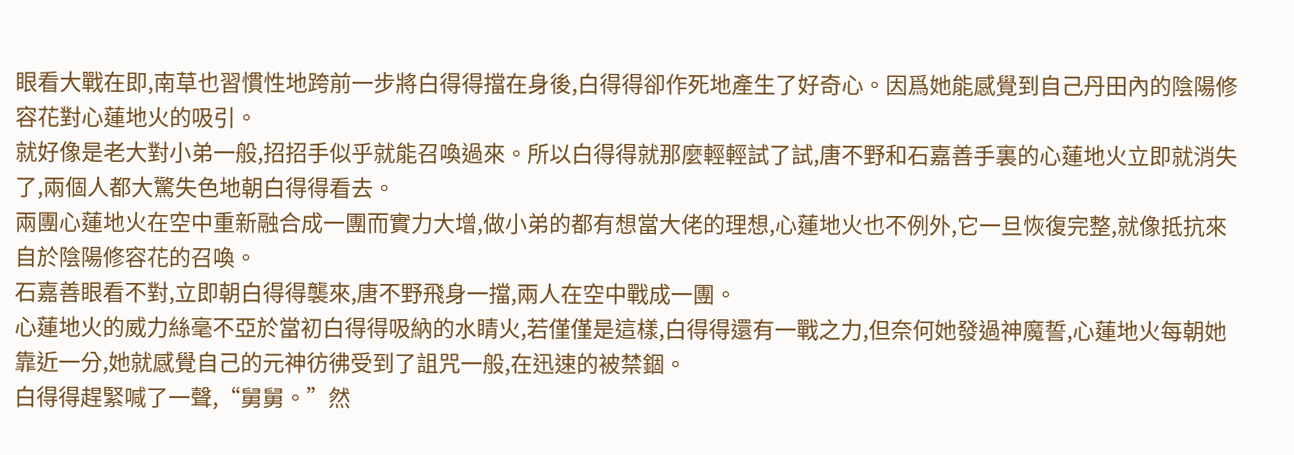眼看大戰在即,南草也習慣性地跨前一步將白得得擋在身後,白得得卻作死地產生了好奇心。因爲她能感覺到自己丹田內的陰陽修容花對心蓮地火的吸引。
就好像是老大對小弟一般,招招手似乎就能召喚過來。所以白得得就那麼輕輕試了試,唐不野和石嘉善手裏的心蓮地火立即就消失了,兩個人都大驚失色地朝白得得看去。
兩團心蓮地火在空中重新融合成一團而實力大增,做小弟的都有想當大佬的理想,心蓮地火也不例外,它一旦恢復完整,就像抵抗來自於陰陽修容花的召喚。
石嘉善眼看不對,立即朝白得得襲來,唐不野飛身一擋,兩人在空中戰成一團。
心蓮地火的威力絲毫不亞於當初白得得吸納的水睛火,若僅僅是這樣,白得得還有一戰之力,但奈何她發過神魔誓,心蓮地火每朝她靠近一分,她就感覺自己的元神彷彿受到了詛咒一般,在迅速的被禁錮。
白得得趕緊喊了一聲,“舅舅。”然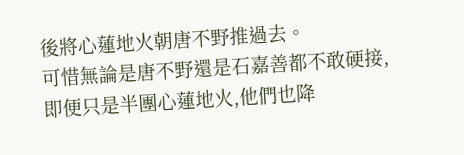後將心蓮地火朝唐不野推過去。
可惜無論是唐不野還是石嘉善都不敢硬接,即便只是半團心蓮地火,他們也降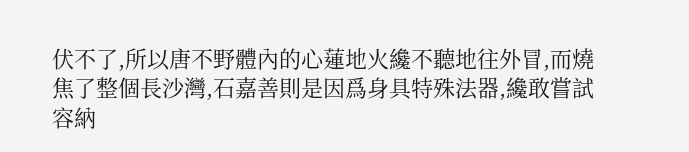伏不了,所以唐不野體內的心蓮地火纔不聽地往外冒,而燒焦了整個長沙灣,石嘉善則是因爲身具特殊法器,纔敢嘗試容納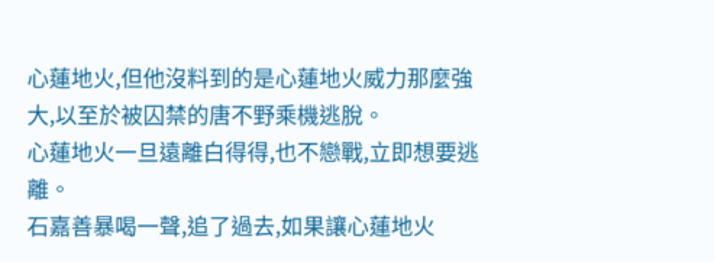心蓮地火,但他沒料到的是心蓮地火威力那麼強大,以至於被囚禁的唐不野乘機逃脫。
心蓮地火一旦遠離白得得,也不戀戰,立即想要逃離。
石嘉善暴喝一聲,追了過去,如果讓心蓮地火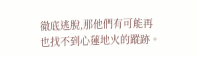徹底逃脫,那他們有可能再也找不到心蓮地火的蹤跡。